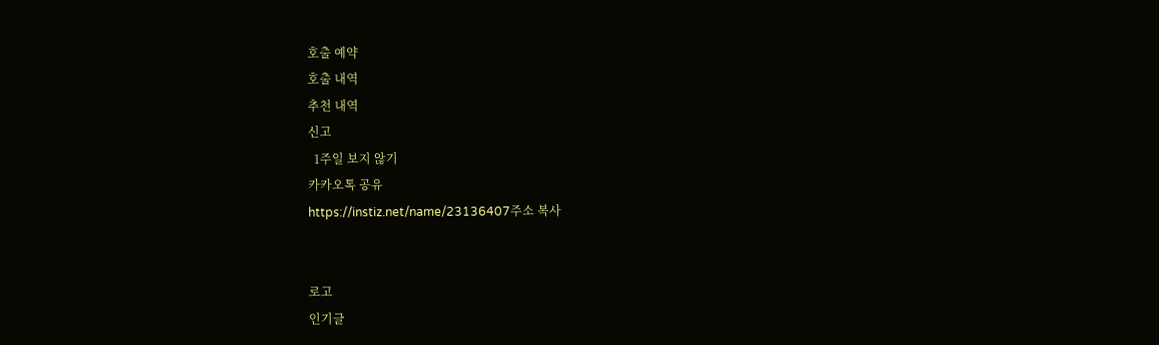호출 예약
호출 내역
추천 내역
신고
  1주일 보지 않기
카카오톡 공유
https://instiz.net/name/23136407주소 복사


로고
인기글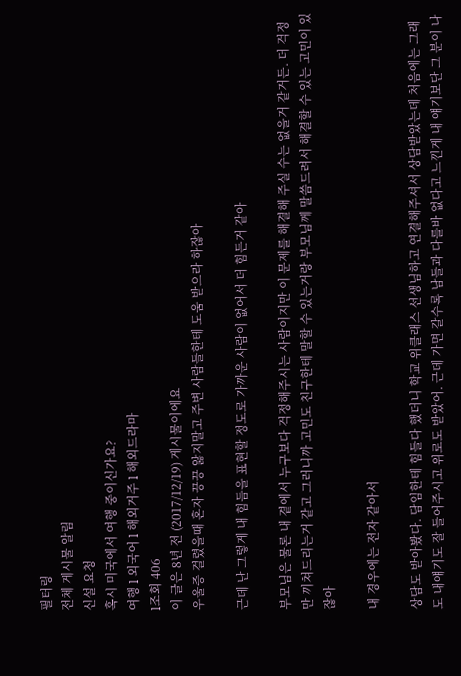필터링
전체 게시물 알림
신설 요청
혹시 미국에서 여행 중이신가요?
여행 l 외국어 l 해외거주 l 해외드라마
l조회 406
이 글은 8년 전 (2017/12/19) 게시물이에요
우울증 걸렸을때 혼자 끙끙 앓지말고 주변 사람들한테 도움 받으라 하잖아

근데 난 그렇게 내 힘듬을 표현할 정도로 가까운 사람이 없어서 더 힘든거 같아

부모님은 물론 내 곁에서 누구보다 걱정해주시는 사람이지만 이 문제를 해결해 주실 수는 없을거 같거든. 더 걱정만 끼쳐드리는거 같고 그러니까 고민도 친구한테 말할 수 있는거랑 부모님께 말씀드려서 해결할 수 있는 고민이 있잖아

내 경우에는 전자 같아서

상담도 받아봤다. 담임한테 힘들다 했더니 학교 위클래스 선생님하고 연결해주셔서 상담받았는데 처음에는 그래도 내얘기도 잘 들어주시고 위로도 받았어. 근데 가면 갈수록 남들과 다를바 없다고 느낀게 내 얘기보단 그 분이 나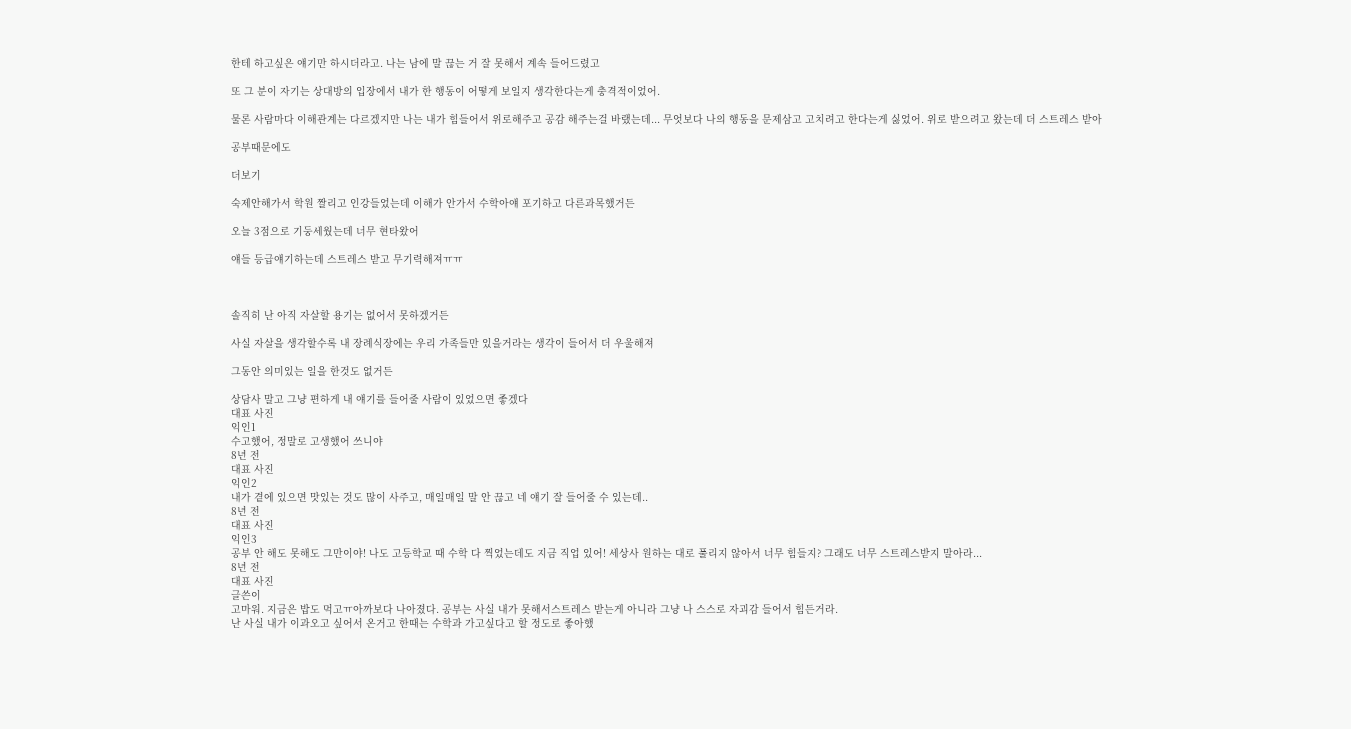한테 하고싶은 얘기만 하시더라고. 나는 남에 말 끊는 거 잘 못해서 계속 들어드렸고

또 그 분이 자기는 상대방의 입장에서 내가 한 행동이 어떻게 보일지 생각한다는게 충격적이었어.

물론 사람마다 이해관계는 다르겠지만 나는 내가 힘들어서 위로해주고 공감 해주는걸 바랬는데... 무엇보다 나의 행동을 문제삼고 고치려고 한다는게 싫었어. 위로 받으려고 왔는데 더 스트레스 받아

공부때문에도

더보기

숙제안해가서 학원 짤리고 인강들었는데 이해가 안가서 수학아얘 포기하고 다른과목했거든

오늘 3점으로 기둥세웠는데 너무 현타왔어

얘들 등급얘기하는데 스트레스 받고 무기력해져ㅠㅠ



솔직히 난 아직 자살할 용기는 없어서 못하겠거든

사실 자살을 생각할수록 내 장례식장에는 우리 가족들만 있을거라는 생각이 들어서 더 우울해져

그동안 의미있는 일을 한것도 없거든

상담사 말고 그냥 편하게 내 얘기를 들어줄 사람이 있었으면 좋겠다
대표 사진
익인1
수고했어, 정말로 고생했어 쓰니야
8년 전
대표 사진
익인2
내가 곁에 있으면 맛있는 것도 많이 사주고, 매일매일 말 안 끊고 네 얘기 잘 들어줄 수 있는데..
8년 전
대표 사진
익인3
공부 안 해도 못해도 그만이야! 나도 고등학교 때 수학 다 찍었는데도 지금 직업 있어! 세상사 원하는 대로 풀리지 않아서 너무 힘들지? 그래도 너무 스트레스받지 말아라...
8년 전
대표 사진
글쓴이
고마워. 지금은 밥도 먹고ㅠ아까보다 나아졌다. 공부는 사실 내가 못해서스트레스 받는게 아니라 그냥 나 스스로 자괴감 들어서 힘든거라.
난 사실 내가 이과오고 싶어서 온거고 한때는 수학과 가고싶다고 할 정도로 좋아했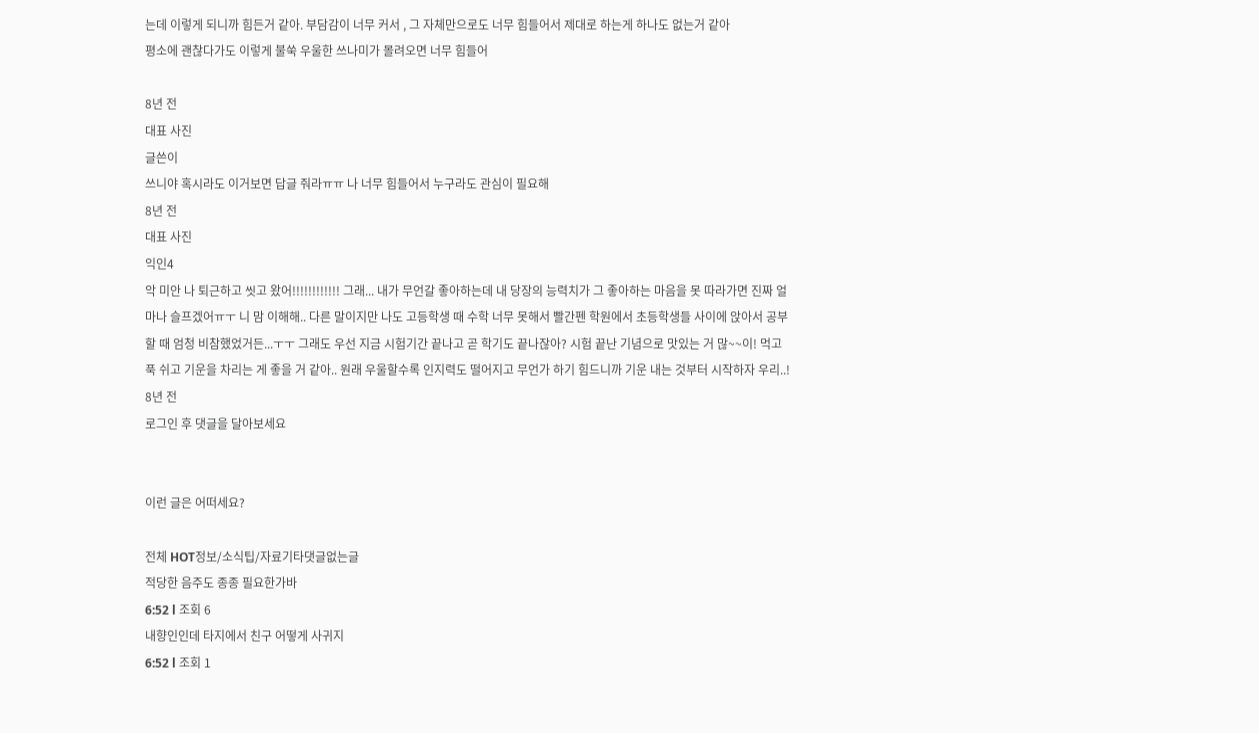는데 이렇게 되니까 힘든거 같아. 부담감이 너무 커서 , 그 자체만으로도 너무 힘들어서 제대로 하는게 하나도 없는거 같아
평소에 괜찮다가도 이렇게 불쑥 우울한 쓰나미가 몰려오면 너무 힘들어

8년 전
대표 사진
글쓴이
쓰니야 혹시라도 이거보면 답글 줘라ㅠㅠ 나 너무 힘들어서 누구라도 관심이 필요해
8년 전
대표 사진
익인4
악 미안 나 퇴근하고 씻고 왔어!!!!!!!!!!!! 그래... 내가 무언갈 좋아하는데 내 당장의 능력치가 그 좋아하는 마음을 못 따라가면 진짜 얼마나 슬프겠어ㅠㅜ 니 맘 이해해.. 다른 말이지만 나도 고등학생 때 수학 너무 못해서 빨간펜 학원에서 초등학생들 사이에 앉아서 공부할 때 엄청 비참했었거든...ㅜㅜ 그래도 우선 지금 시험기간 끝나고 곧 학기도 끝나잖아? 시험 끝난 기념으로 맛있는 거 많~~이! 먹고 푹 쉬고 기운을 차리는 게 좋을 거 같아.. 원래 우울할수록 인지력도 떨어지고 무언가 하기 힘드니까 기운 내는 것부터 시작하자 우리..!
8년 전
로그인 후 댓글을 달아보세요


이런 글은 어떠세요?

전체 HOT정보/소식팁/자료기타댓글없는글
적당한 음주도 종종 필요한가바
6:52 l 조회 6
내향인인데 타지에서 친구 어떻게 사귀지
6:52 l 조회 1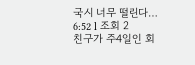국시 너무 떨린다…
6:52 l 조회 2
친구가 주4일인 회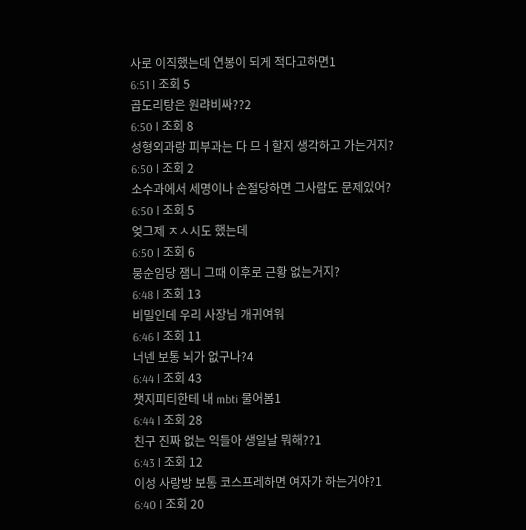사로 이직했는데 연봉이 되게 적다고하면1
6:51 l 조회 5
곱도리탕은 원랴비싸??2
6:50 l 조회 8
성형외과랑 피부과는 다 므ㅓ할지 생각하고 가는거지?
6:50 l 조회 2
소수과에서 세명이나 손절당하면 그사람도 문제있어?
6:50 l 조회 5
엊그제 ㅈㅅ시도 했는데
6:50 l 조회 6
뭉순임당 잼니 그때 이후로 근황 없는거지?
6:48 l 조회 13
비밀인데 우리 사장님 개귀여워
6:46 l 조회 11
너넨 보통 뇌가 없구나?4
6:44 l 조회 43
챗지피티한테 내 mbti 물어봄1
6:44 l 조회 28
친구 진짜 없는 익들아 생일날 뭐해??1
6:43 l 조회 12
이성 사랑방 보통 코스프레하면 여자가 하는거야?1
6:40 l 조회 20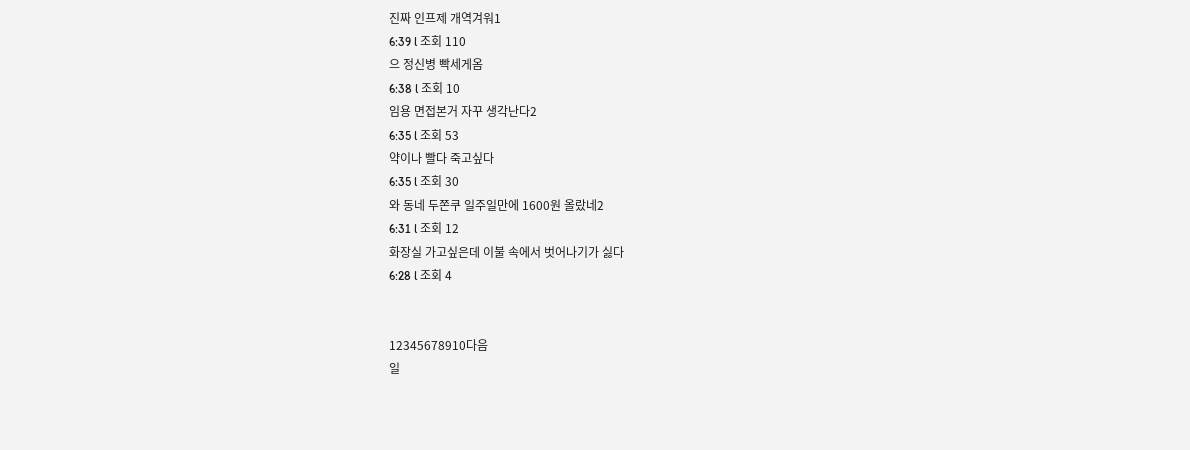진짜 인프제 개역겨워1
6:39 l 조회 110
으 정신병 빡세게옴
6:38 l 조회 10
임용 면접본거 자꾸 생각난다2
6:35 l 조회 53
약이나 빨다 죽고싶다
6:35 l 조회 30
와 동네 두쫀쿠 일주일만에 1600원 올랐네2
6:31 l 조회 12
화장실 가고싶은데 이불 속에서 벗어나기가 싫다
6:28 l 조회 4


12345678910다음
일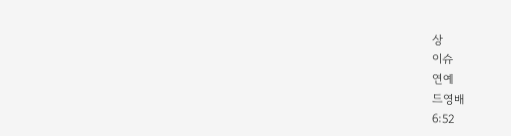상
이슈
연예
드영배
6:52